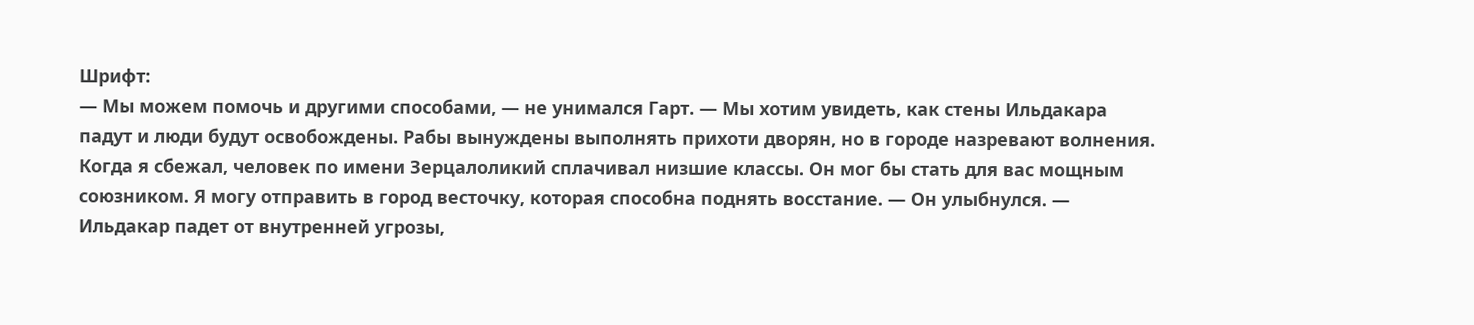Шрифт:
— Мы можем помочь и другими способами, — не унимался Гарт. — Мы хотим увидеть, как стены Ильдакара падут и люди будут освобождены. Рабы вынуждены выполнять прихоти дворян, но в городе назревают волнения. Когда я сбежал, человек по имени Зерцалоликий сплачивал низшие классы. Он мог бы стать для вас мощным союзником. Я могу отправить в город весточку, которая способна поднять восстание. — Он улыбнулся. — Ильдакар падет от внутренней угрозы,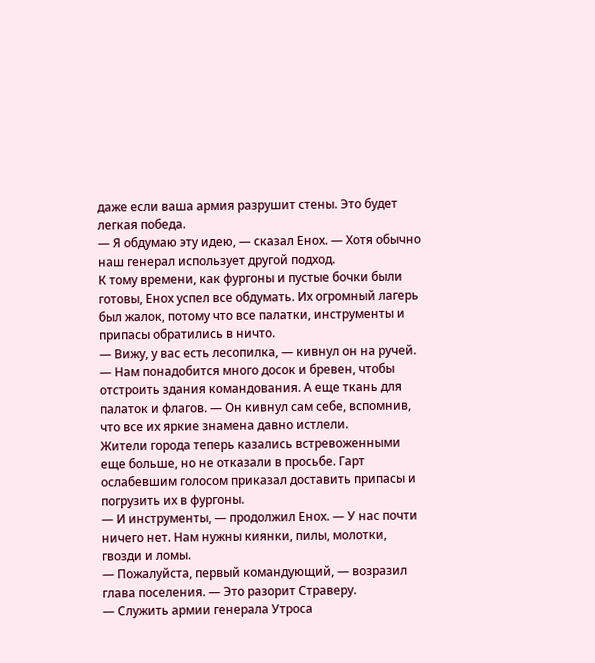даже если ваша армия разрушит стены. Это будет легкая победа.
— Я обдумаю эту идею, — сказал Енох. — Хотя обычно наш генерал использует другой подход.
К тому времени, как фургоны и пустые бочки были готовы, Енох успел все обдумать. Их огромный лагерь был жалок, потому что все палатки, инструменты и припасы обратились в ничто.
— Вижу, у вас есть лесопилка, — кивнул он на ручей. — Нам понадобится много досок и бревен, чтобы отстроить здания командования. А еще ткань для палаток и флагов. — Он кивнул сам себе, вспомнив, что все их яркие знамена давно истлели.
Жители города теперь казались встревоженными еще больше, но не отказали в просьбе. Гарт ослабевшим голосом приказал доставить припасы и погрузить их в фургоны.
— И инструменты, — продолжил Енох. — У нас почти ничего нет. Нам нужны киянки, пилы, молотки, гвозди и ломы.
— Пожалуйста, первый командующий, — возразил глава поселения. — Это разорит Страверу.
— Служить армии генерала Утроса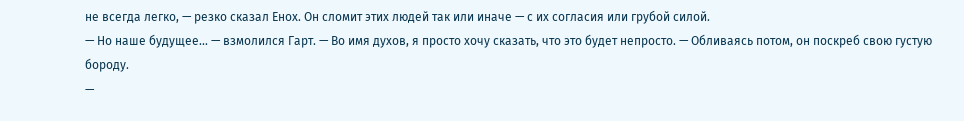не всегда легко, — резко сказал Енох. Он сломит этих людей так или иначе — с их согласия или грубой силой.
— Но наше будущее... — взмолился Гарт. — Во имя духов, я просто хочу сказать, что это будет непросто. — Обливаясь потом, он поскреб свою густую бороду.
—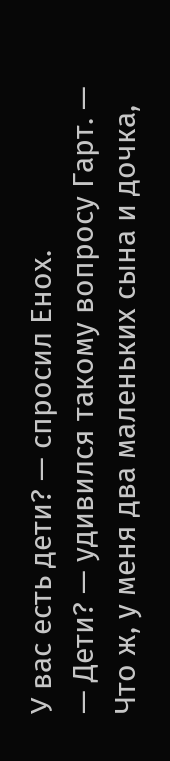У вас есть дети? — спросил Енох.
— Дети? — удивился такому вопросу Гарт. — Что ж, у меня два маленьких сына и дочка,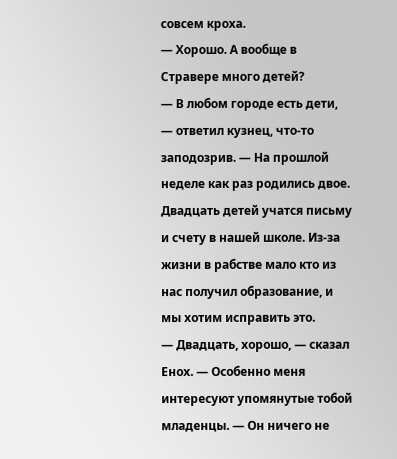совсем кроха.
— Хорошо. А вообще в Стравере много детей?
— В любом городе есть дети, — ответил кузнец, что-то заподозрив. — На прошлой неделе как раз родились двое. Двадцать детей учатся письму и счету в нашей школе. Из-за жизни в рабстве мало кто из нас получил образование, и мы хотим исправить это.
— Двадцать, хорошо, — сказал Енох. — Особенно меня интересуют упомянутые тобой младенцы. — Он ничего не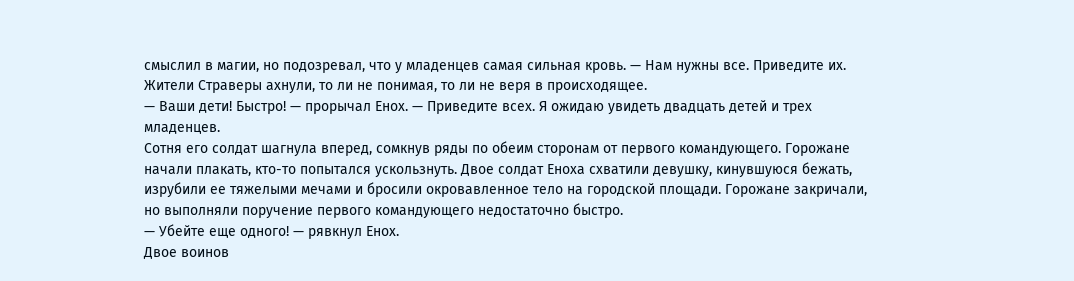смыслил в магии, но подозревал, что у младенцев самая сильная кровь. — Нам нужны все. Приведите их.
Жители Страверы ахнули, то ли не понимая, то ли не веря в происходящее.
— Ваши дети! Быстро! — прорычал Енох. — Приведите всех. Я ожидаю увидеть двадцать детей и трех младенцев.
Сотня его солдат шагнула вперед, сомкнув ряды по обеим сторонам от первого командующего. Горожане начали плакать, кто-то попытался ускользнуть. Двое солдат Еноха схватили девушку, кинувшуюся бежать, изрубили ее тяжелыми мечами и бросили окровавленное тело на городской площади. Горожане закричали, но выполняли поручение первого командующего недостаточно быстро.
— Убейте еще одного! — рявкнул Енох.
Двое воинов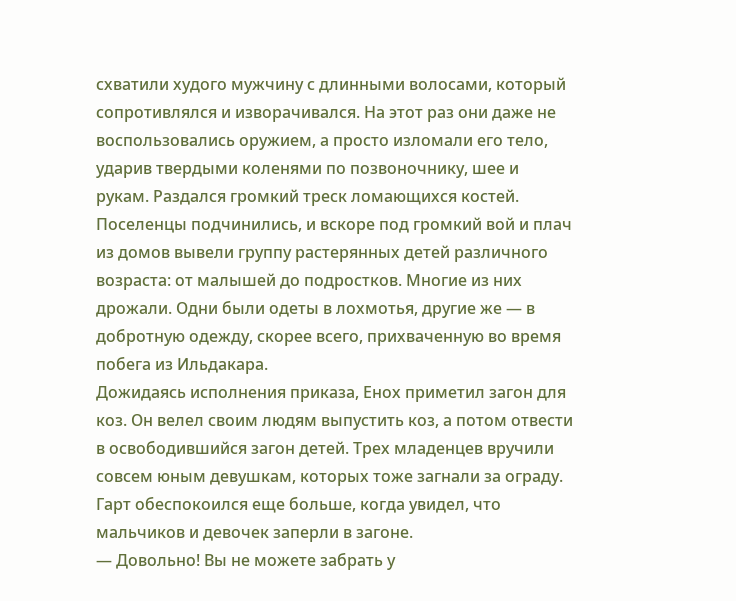схватили худого мужчину с длинными волосами, который сопротивлялся и изворачивался. На этот раз они даже не воспользовались оружием, а просто изломали его тело, ударив твердыми коленями по позвоночнику, шее и рукам. Раздался громкий треск ломающихся костей.
Поселенцы подчинились, и вскоре под громкий вой и плач из домов вывели группу растерянных детей различного возраста: от малышей до подростков. Многие из них дрожали. Одни были одеты в лохмотья, другие же — в добротную одежду, скорее всего, прихваченную во время побега из Ильдакара.
Дожидаясь исполнения приказа, Енох приметил загон для коз. Он велел своим людям выпустить коз, а потом отвести в освободившийся загон детей. Трех младенцев вручили совсем юным девушкам, которых тоже загнали за ограду.
Гарт обеспокоился еще больше, когда увидел, что мальчиков и девочек заперли в загоне.
— Довольно! Вы не можете забрать у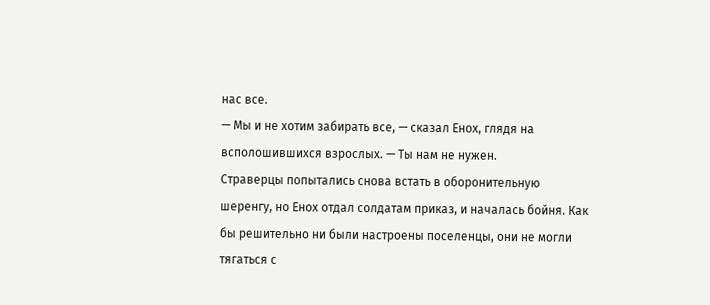нас все.
— Мы и не хотим забирать все, — сказал Енох, глядя на всполошившихся взрослых. — Ты нам не нужен.
Страверцы попытались снова встать в оборонительную шеренгу, но Енох отдал солдатам приказ, и началась бойня. Как бы решительно ни были настроены поселенцы, они не могли тягаться с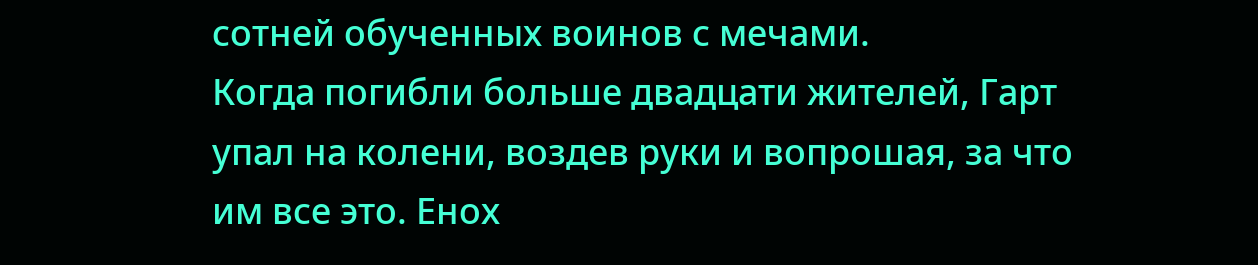сотней обученных воинов с мечами.
Когда погибли больше двадцати жителей, Гарт упал на колени, воздев руки и вопрошая, за что им все это. Енох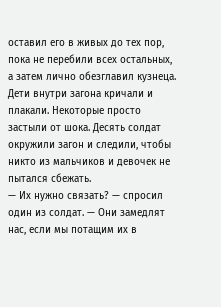оставил его в живых до тех пор, пока не перебили всех остальных, а затем лично обезглавил кузнеца.
Дети внутри загона кричали и плакали. Некоторые просто застыли от шока. Десять солдат окружили загон и следили, чтобы никто из мальчиков и девочек не пытался сбежать.
— Их нужно связать? — спросил один из солдат. — Они замедлят нас, если мы потащим их в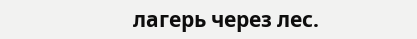лагерь через лес.